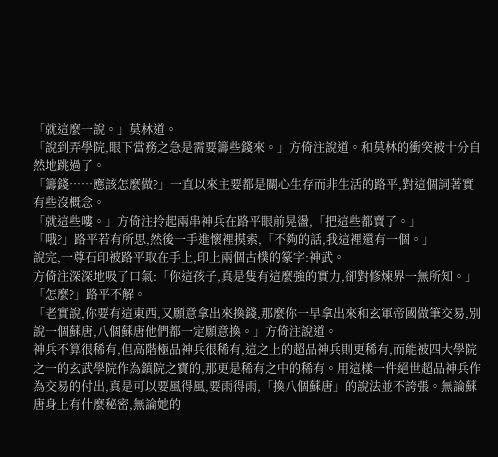「就這麼一說。」莫林道。
「說到弄學院,眼下當務之急是需要籌些錢來。」方倚注說道。和莫林的衝突被十分自然地跳過了。
「籌錢……應該怎麼做?」一直以來主要都是關心生存而非生活的路平,對這個詞著實有些沒概念。
「就這些嘍。」方倚注拎起兩串神兵在路平眼前晃盪,「把這些都賣了。」
「哦?」路平若有所思,然後一手進懷裡摸索,「不夠的話,我這裡還有一個。」
說完,一尊石印被路平取在手上,印上兩個古樸的篆字:神武。
方倚注深深地吸了口氣:「你這孩子,真是隻有這麼強的實力,卻對修煉界一無所知。」
「怎麼?」路平不解。
「老實說,你要有這東西,又願意拿出來換錢,那麼你一早拿出來和玄軍帝國做筆交易,別說一個蘇唐,八個蘇唐他們都一定願意換。」方倚注說道。
神兵不算很稀有,但高階極品神兵很稀有,這之上的超品神兵則更稀有,而能被四大學院之一的玄武學院作為鎮院之寶的,那更是稀有之中的稀有。用這樣一件絕世超品神兵作為交易的付出,真是可以要風得風,要雨得雨,「換八個蘇唐」的說法並不誇張。無論蘇唐身上有什麼秘密,無論她的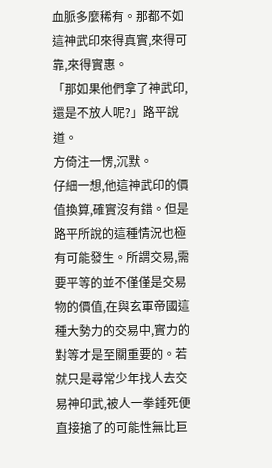血脈多麼稀有。那都不如這神武印來得真實,來得可靠,來得實惠。
「那如果他們拿了神武印,還是不放人呢?」路平說道。
方倚注一愣,沉默。
仔細一想,他這神武印的價值換算,確實沒有錯。但是路平所說的這種情況也極有可能發生。所謂交易,需要平等的並不僅僅是交易物的價值,在與玄軍帝國這種大勢力的交易中,實力的對等才是至關重要的。若就只是尋常少年找人去交易神印武,被人一拳錘死便直接搶了的可能性無比巨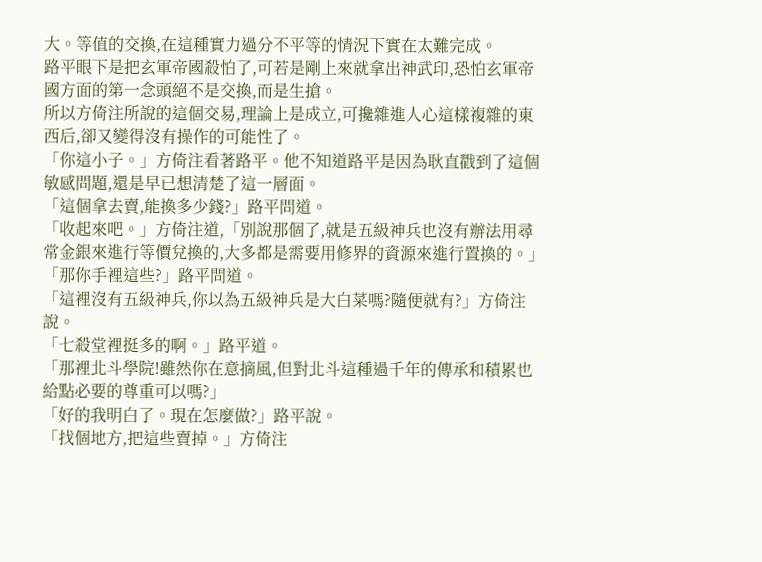大。等值的交換,在這種實力過分不平等的情況下實在太難完成。
路平眼下是把玄軍帝國殺怕了,可若是剛上來就拿出神武印,恐怕玄軍帝國方面的第一念頭絕不是交換,而是生搶。
所以方倚注所說的這個交易,理論上是成立,可攙雜進人心這樣複雜的東西后,卻又變得沒有操作的可能性了。
「你這小子。」方倚注看著路平。他不知道路平是因為耿直戳到了這個敏感問題,還是早已想清楚了這一層面。
「這個拿去賣,能換多少錢?」路平問道。
「收起來吧。」方倚注道,「別說那個了,就是五級神兵也沒有辦法用尋常金銀來進行等價兌換的,大多都是需要用修界的資源來進行置換的。」
「那你手裡這些?」路平問道。
「這裡沒有五級神兵,你以為五級神兵是大白菜嗎?隨便就有?」方倚注說。
「七殺堂裡挺多的啊。」路平道。
「那裡北斗學院!雖然你在意摘風,但對北斗這種過千年的傳承和積累也給點必要的尊重可以嗎?」
「好的我明白了。現在怎麼做?」路平說。
「找個地方,把這些賣掉。」方倚注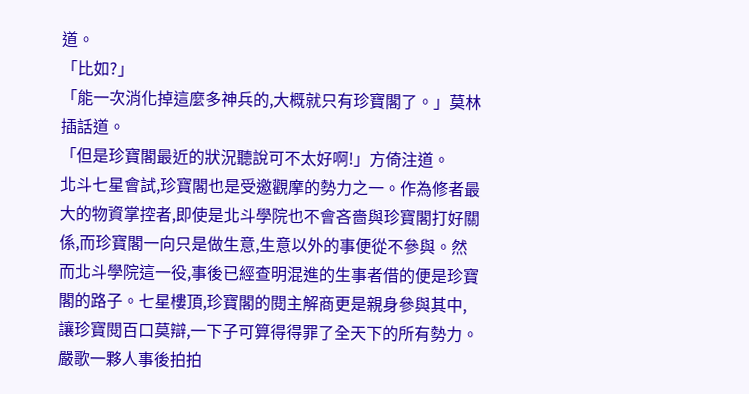道。
「比如?」
「能一次消化掉這麼多神兵的,大概就只有珍寶閣了。」莫林插話道。
「但是珍寶閣最近的狀況聽說可不太好啊!」方倚注道。
北斗七星會試,珍寶閣也是受邀觀摩的勢力之一。作為修者最大的物資掌控者,即使是北斗學院也不會吝嗇與珍寶閣打好關係,而珍寶閣一向只是做生意,生意以外的事便從不參與。然而北斗學院這一役,事後已經查明混進的生事者借的便是珍寶閣的路子。七星樓頂,珍寶閣的閱主解商更是親身參與其中,讓珍寶閱百口莫辯,一下子可算得得罪了全天下的所有勢力。嚴歌一夥人事後拍拍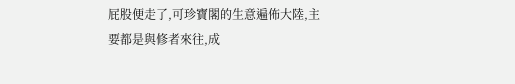屁股便走了,可珍寶閣的生意遍佈大陸,主要都是與修者來往,成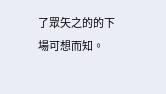了眾矢之的的下場可想而知。